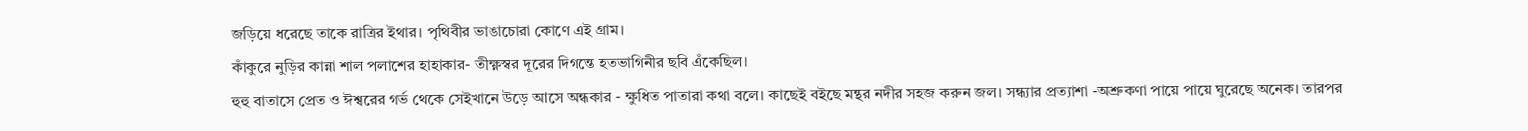জড়িয়ে ধরেছে তাকে রাত্রির ইথার। পৃথিবীর ভাঙাচোরা কোণে এই গ্রাম।
কাঁকুরে নুড়ির কান্না শাল পলাশের হাহাকার- তীক্ষ্ণস্বর দূরের দিগন্তে হতভাগিনীর ছবি এঁকেছিল।
হুহু বাতাসে প্রেত ও ঈশ্বরের গর্ভ থেকে সেইখানে উড়ে আসে অন্ধকার - ক্ষুধিত পাতারা কথা বলে। কাছেই বইছে মন্থর নদীর সহজ করুন জল। সন্ধ্যার প্রত্যাশা -অশ্রুকণা পায়ে পায়ে ঘুরেছে অনেক। তারপর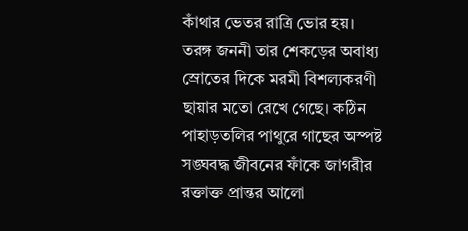কাঁথার ভেতর রাত্রি ভোর হয়।
তরঙ্গ জননী তার শেকড়ের অবাধ্য স্রোতের দিকে মরমী বিশল্যকরণী ছায়ার মতো রেখে গেছে। কঠিন পাহাড়তলির পাথুরে গাছের অস্পষ্ট সঙ্ঘবদ্ধ জীবনের ফাঁকে জাগরীর রক্তাক্ত প্রান্তর আলো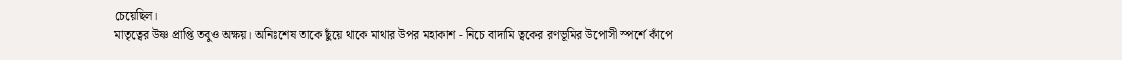চেয়েছিল।
মাতৃত্বের উষ্ণ প্রাপ্তি তবুও অক্ষয়। অনিঃশেষ তাকে ছুঁয়ে থাকে মাথার উপর মহাকাশ - নিচে বাদামি ত্বকের রণভূমির উপোসী স্পর্শে কাঁপে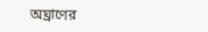অঘ্রাণের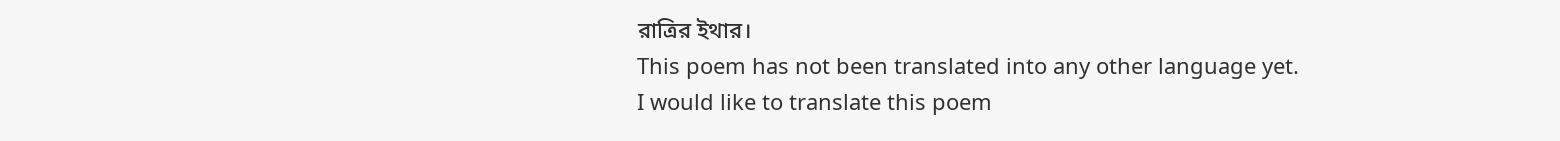রাত্রির ইথার।
This poem has not been translated into any other language yet.
I would like to translate this poem